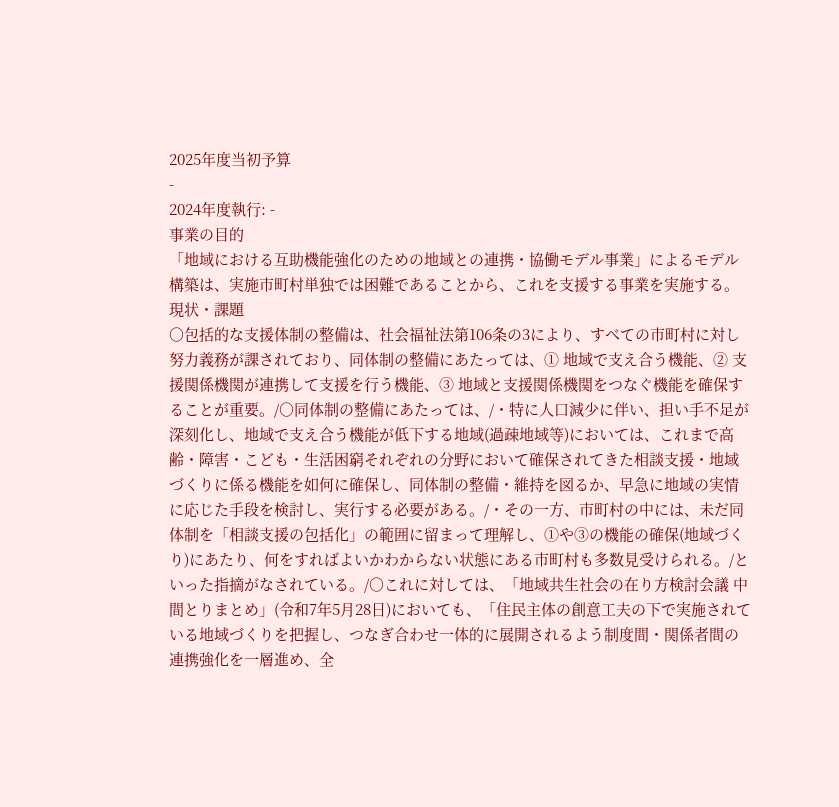2025年度当初予算
-
2024年度執行: -
事業の目的
「地域における互助機能強化のための地域との連携・協働モデル事業」によるモデル構築は、実施市町村単独では困難であることから、これを支援する事業を実施する。
現状・課題
○包括的な支援体制の整備は、社会福祉法第106条の3により、すべての市町村に対し努力義務が課されており、同体制の整備にあたっては、① 地域で支え合う機能、② 支援関係機関が連携して支援を行う機能、③ 地域と支援関係機関をつなぐ機能を確保することが重要。/○同体制の整備にあたっては、/・特に人口減少に伴い、担い手不足が深刻化し、地域で支え合う機能が低下する地域(過疎地域等)においては、これまで高齢・障害・こども・生活困窮それぞれの分野において確保されてきた相談支援・地域づくりに係る機能を如何に確保し、同体制の整備・維持を図るか、早急に地域の実情に応じた手段を検討し、実行する必要がある。/・その一方、市町村の中には、未だ同体制を「相談支援の包括化」の範囲に留まって理解し、①や③の機能の確保(地域づくり)にあたり、何をすればよいかわからない状態にある市町村も多数見受けられる。/といった指摘がなされている。/○これに対しては、「地域共生社会の在り方検討会議 中間とりまとめ」(令和7年5月28日)においても、「住民主体の創意工夫の下で実施されている地域づくりを把握し、つなぎ合わせ一体的に展開されるよう制度間・関係者間の連携強化を一層進め、全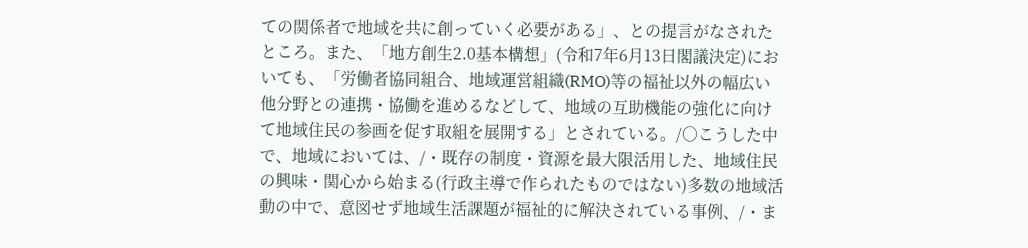ての関係者で地域を共に創っていく必要がある」、との提言がなされたところ。また、「地方創生2.0基本構想」(令和7年6月13日閣議決定)においても、「労働者協同組合、地域運営組織(RMO)等の福祉以外の幅広い他分野との連携・協働を進めるなどして、地域の互助機能の強化に向けて地域住民の参画を促す取組を展開する」とされている。/○こうした中で、地域においては、/・既存の制度・資源を最大限活用した、地域住民の興味・関心から始まる(行政主導で作られたものではない)多数の地域活動の中で、意図せず地域生活課題が福祉的に解決されている事例、/・ま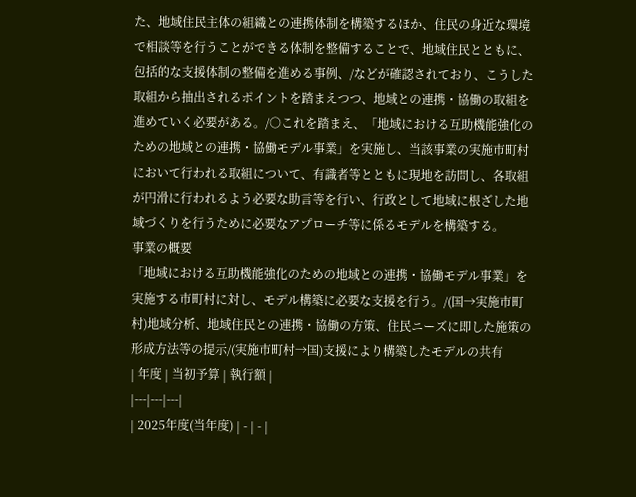た、地域住民主体の組織との連携体制を構築するほか、住民の身近な環境で相談等を行うことができる体制を整備することで、地域住民とともに、包括的な支援体制の整備を進める事例、/などが確認されており、こうした取組から抽出されるポイントを踏まえつつ、地域との連携・協働の取組を進めていく必要がある。/○これを踏まえ、「地域における互助機能強化のための地域との連携・協働モデル事業」を実施し、当該事業の実施市町村において行われる取組について、有識者等とともに現地を訪問し、各取組が円滑に行われるよう必要な助言等を行い、行政として地域に根ざした地域づくりを行うために必要なアプローチ等に係るモデルを構築する。
事業の概要
「地域における互助機能強化のための地域との連携・協働モデル事業」を実施する市町村に対し、モデル構築に必要な支援を行う。/(国→実施市町村)地域分析、地域住民との連携・協働の方策、住民ニーズに即した施策の形成方法等の提示/(実施市町村→国)支援により構築したモデルの共有
| 年度 | 当初予算 | 執行額 |
|---|---|---|
| 2025年度(当年度) | - | - |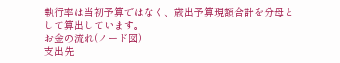執行率は当初予算ではなく、歳出予算現額合計を分母として算出しています。
お金の流れ(ノード図)
支出先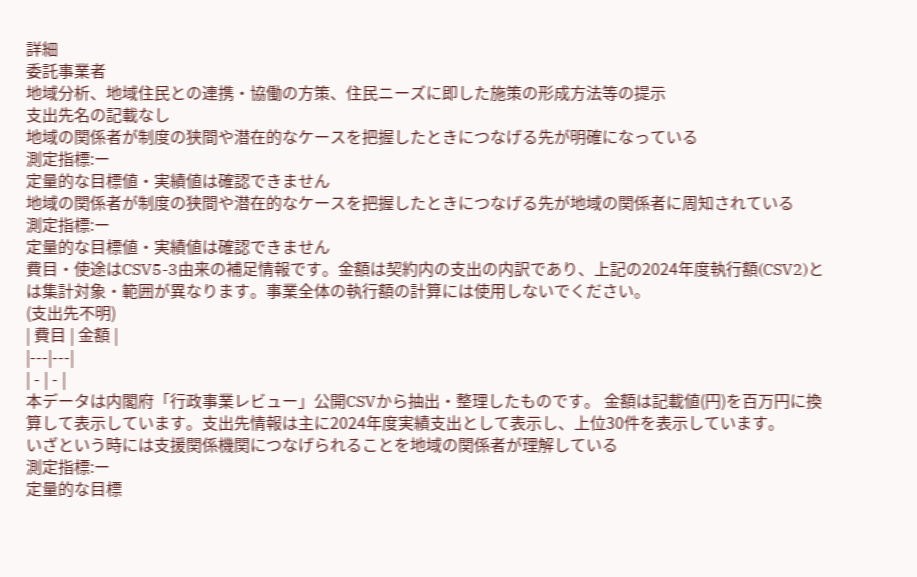詳細
委託事業者
地域分析、地域住民との連携・協働の方策、住民ニーズに即した施策の形成方法等の提示
支出先名の記載なし
地域の関係者が制度の狭間や潜在的なケースを把握したときにつなげる先が明確になっている
測定指標:ー
定量的な目標値・実績値は確認できません
地域の関係者が制度の狭間や潜在的なケースを把握したときにつなげる先が地域の関係者に周知されている
測定指標:ー
定量的な目標値・実績値は確認できません
費目・使途はCSV5-3由来の補足情報です。金額は契約内の支出の内訳であり、上記の2024年度執行額(CSV2)とは集計対象・範囲が異なります。事業全体の執行額の計算には使用しないでください。
(支出先不明)
| 費目 | 金額 |
|---|---|
| - | - |
本データは内閣府「行政事業レビュー」公開CSVから抽出・整理したものです。 金額は記載値(円)を百万円に換算して表示しています。支出先情報は主に2024年度実績支出として表示し、上位30件を表示しています。
いざという時には支援関係機関につなげられることを地域の関係者が理解している
測定指標:ー
定量的な目標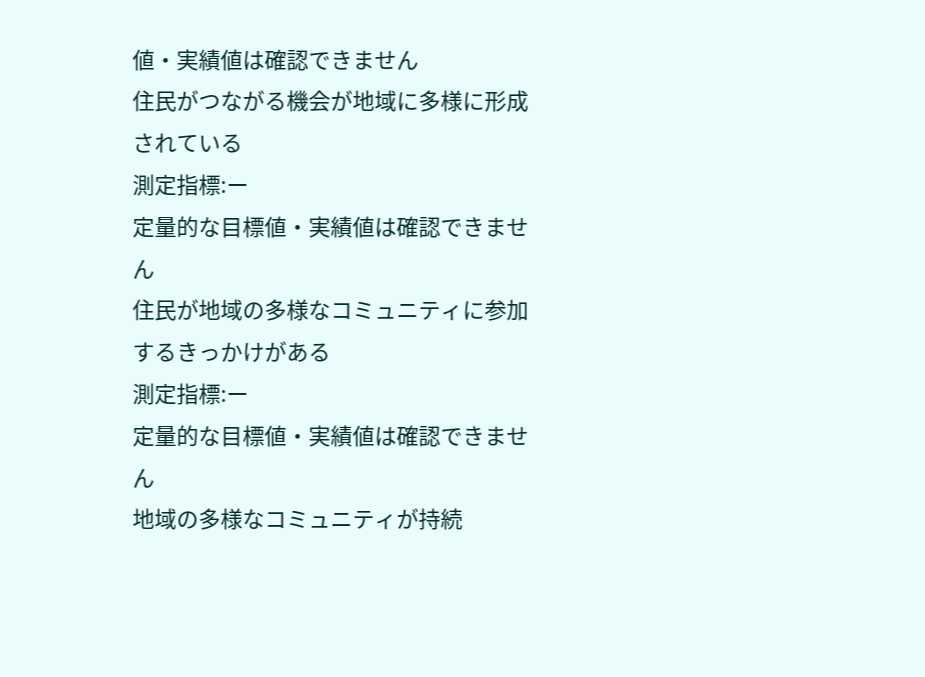値・実績値は確認できません
住民がつながる機会が地域に多様に形成されている
測定指標:ー
定量的な目標値・実績値は確認できません
住民が地域の多様なコミュニティに参加するきっかけがある
測定指標:ー
定量的な目標値・実績値は確認できません
地域の多様なコミュニティが持続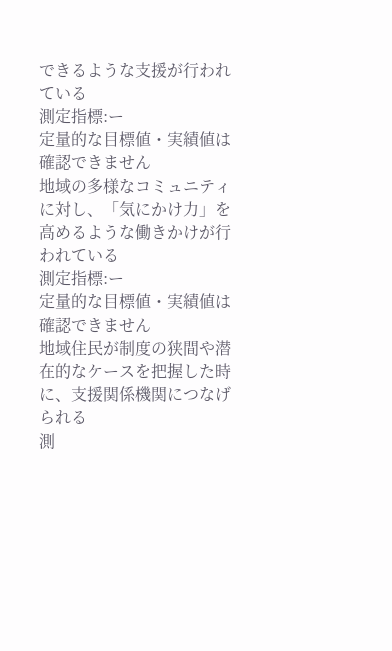できるような支援が行われている
測定指標:ー
定量的な目標値・実績値は確認できません
地域の多様なコミュニティに対し、「気にかけ力」を高めるような働きかけが行われている
測定指標:ー
定量的な目標値・実績値は確認できません
地域住民が制度の狭間や潜在的なケースを把握した時に、支援関係機関につなげられる
測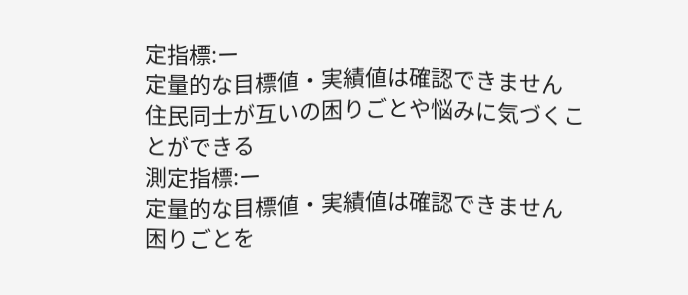定指標:ー
定量的な目標値・実績値は確認できません
住民同士が互いの困りごとや悩みに気づくことができる
測定指標:ー
定量的な目標値・実績値は確認できません
困りごとを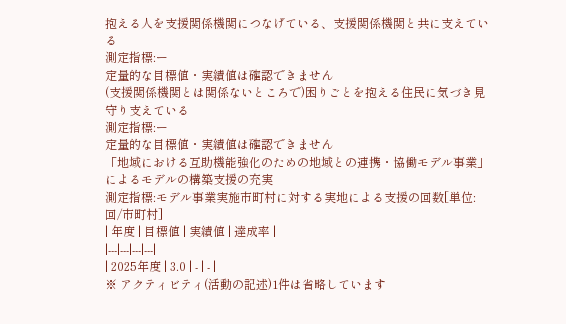抱える人を支援関係機関につなげている、支援関係機関と共に支えている
測定指標:ー
定量的な目標値・実績値は確認できません
(支援関係機関とは関係ないところで)困りごとを抱える住民に気づき見守り支えている
測定指標:ー
定量的な目標値・実績値は確認できません
「地域における互助機能強化のための地域との連携・協働モデル事業」によるモデルの構築支援の充実
測定指標:モデル事業実施市町村に対する実地による支援の回数[単位: 回/市町村]
| 年度 | 目標値 | 実績値 | 達成率 |
|---|---|---|---|
| 2025年度 | 3.0 | - | - |
※ アクティビティ(活動の記述)1件は省略しています